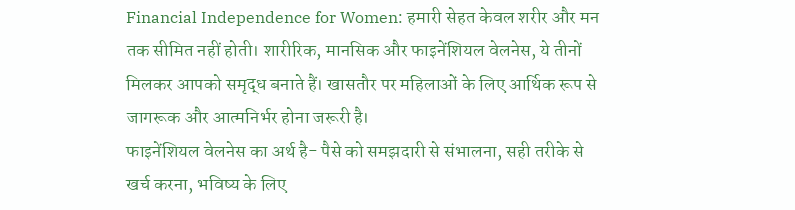Financial Independence for Women: हमारी सेहत केवल शरीर और मन तक सीमित नहीं होती। शारीरिक, मानसिक और फाइनेंशियल वेलनेस, ये तीनों मिलकर आपको समृद्ध बनाते हैं। खासतौर पर महिलाओं के लिए आर्थिक रूप से जागरूक और आत्मनिर्भर होना जरूरी है।
फाइनेंशियल वेलनेस का अर्थ है- पैसे को समझदारी से संभालना, सही तरीके से खर्च करना, भविष्य के लिए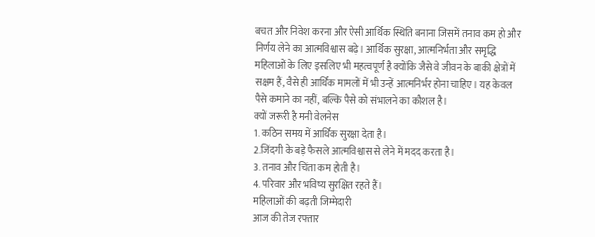बचत और निवेश करना और ऐसी आर्थिक स्थिति बनाना जिसमें तनाव कम हो और निर्णय लेने का आत्मविश्वास बढ़े। आर्थिक सुरक्षा, आत्मनिर्भता और समृद्धि महिलाओं के लिए इसलिए भी महत्वपूर्ण है क्योंकि जैसे वे जीवन के बाकी क्षेत्रों में सक्षम हैं, वैसे ही आर्थिक मामलों में भी उन्हें आत्मनिर्भर होना चाहिए। यह केवल पैसे कमाने का नहीं, बल्कि पैसे को संभालने का कौशल है।
क्यों जरूरी है मनी वेलनेस
1. कठिन समय में आर्थिक सुरक्षा देता है।
2.जिंदगी के बड़े फैसले आत्मविश्वास से लेने में मदद करता है।
3. तनाव और चिंता कम होती है।
4. परिवार और भविष्य सुरक्षित रहते हैं।
महिलाओं की बढ़ती जिम्मेदारी
आज की तेज रफ्तार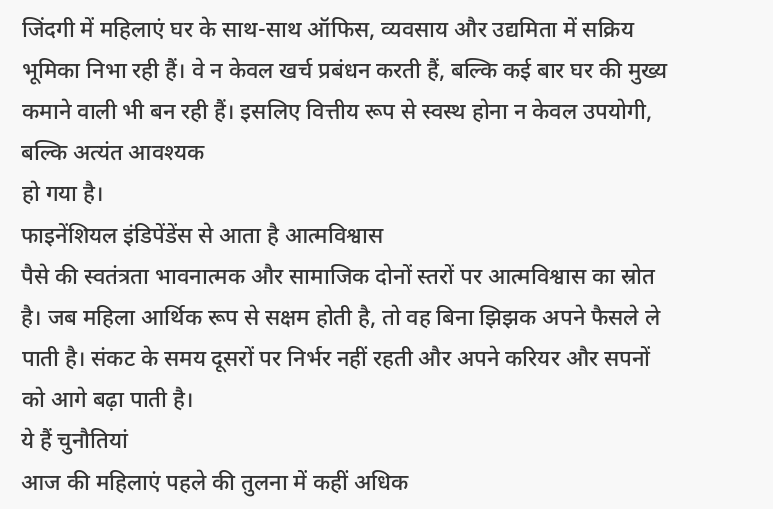जिंदगी में महिलाएं घर के साथ-साथ ऑफिस, व्यवसाय और उद्यमिता में सक्रिय भूमिका निभा रही हैं। वे न केवल खर्च प्रबंधन करती हैं, बल्कि कई बार घर की मुख्य कमाने वाली भी बन रही हैं। इसलिए वित्तीय रूप से स्वस्थ होना न केवल उपयोगी, बल्कि अत्यंत आवश्यक
हो गया है।
फाइनेंशियल इंडिपेंडेंस से आता है आत्मविश्वास
पैसे की स्वतंत्रता भावनात्मक और सामाजिक दोनों स्तरों पर आत्मविश्वास का स्रोत है। जब महिला आर्थिक रूप से सक्षम होती है, तो वह बिना झिझक अपने फैसले ले पाती है। संकट के समय दूसरों पर निर्भर नहीं रहती और अपने करियर और सपनों को आगे बढ़ा पाती है।
ये हैं चुनौतियां
आज की महिलाएं पहले की तुलना में कहीं अधिक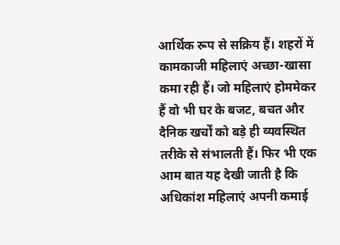आर्थिक रूप से सक्रिय हैं। शहरों में कामकाजी महिलाएं अच्छा-खासा कमा रही हैं। जो महिलाएं होममेकर हैं वो भी घर के बजट, बचत और दैनिक खर्चों को बड़े ही व्यवस्थित तरीके से संभालती हैं। फिर भी एक आम बात यह देखी जाती है कि अधिकांश महिलाएं अपनी कमाई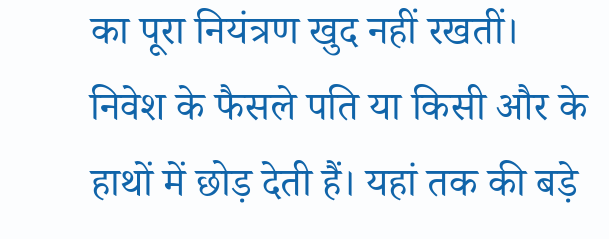का पूरा नियंत्रण खुद नहीं रखतीं। निवेश के फैसले पति या किसी और के हाथों में छोड़ देती हैं। यहां तक की बड़े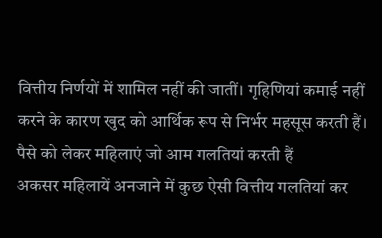वित्तीय निर्णयों में शामिल नहीं की जातीं। गृहिणियां कमाई नहीं करने के कारण खुद को आर्थिक रूप से निर्भर महसूस करती हैं।
पैसे को लेकर महिलाएं जो आम गलतियां करती हैं
अकसर महिलायें अनजाने में कुछ ऐसी वित्तीय गलतियां कर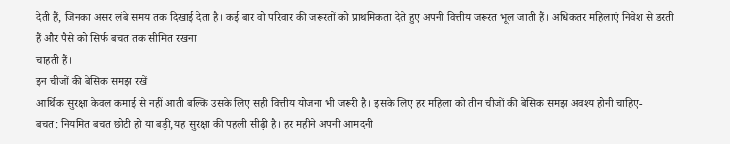देती हैं, जिनका असर लंबे समय तक दिखाई देता है। कई बार वो परिवार की जरूरतों को प्राथमिकता देते हुए अपनी वित्तीय जरूरत भूल जाती हैं। अधिकतर महिलाएं निवेश से डरती हैं और पैसे को सिर्फ बचत तक सीमित रखना
चाहती हैं।
इन चीजों की बेसिक समझ रखें
आर्थिक सुरक्षा केवल कमाई से नहीं आती बल्कि उसके लिए सही वित्तीय योजना भी जरूरी है। इसके लिए हर महिला को तीन चीजों की बेसिक समझ अवश्य होनी चाहिए-
बचत: नियमित बचत छोटी हो या बड़ी,यह सुरक्षा की पहली सीढ़ी है। हर महीने अपनी आमदनी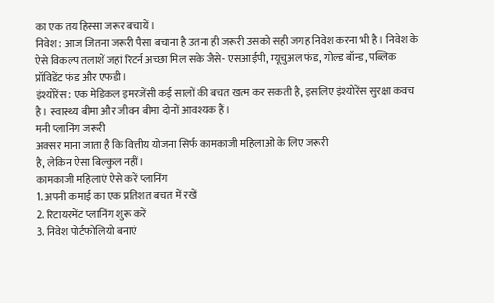का एक तय हिस्सा जरूर बचायें।
निवेश: आज जितना जरूरी पैसा बचाना है उतना ही जरूरी उसको सही जगह निवेश करना भी है। निवेश के ऐसे विकल्प तलाशें जहां रिटर्न अच्छा मिल सके जैसे- एसआईपी, म्यूचुअल फंड, गोल्ड बॉन्ड, पब्लिक प्रॉविडेंट फंड और एफडी।
इंश्योरेंस: एक मेडिकल इमरजेंसी कई सालों की बचत खत्म कर सकती है, इसलिए इंश्योरेंस सुरक्षा कवच है। स्वास्थ्य बीमा और जीवन बीमा दोनों आवश्यक हैं।
मनी प्लानिंग जरूरी
अक्सर माना जाता है कि वित्तीय योजना सिर्फ कामकाजी महिलाओं के लिए जरूरी
है, लेकिन ऐसा बिल्कुल नहीं।
कामकाजी महिलाएं ऐसे करें प्लानिंग
1. अपनी कमाई का एक प्रतिशत बचत में रखें
2. रिटायरमेंट प्लानिंग शुरू करें
3. निवेश पोर्टफोलियो बनाएं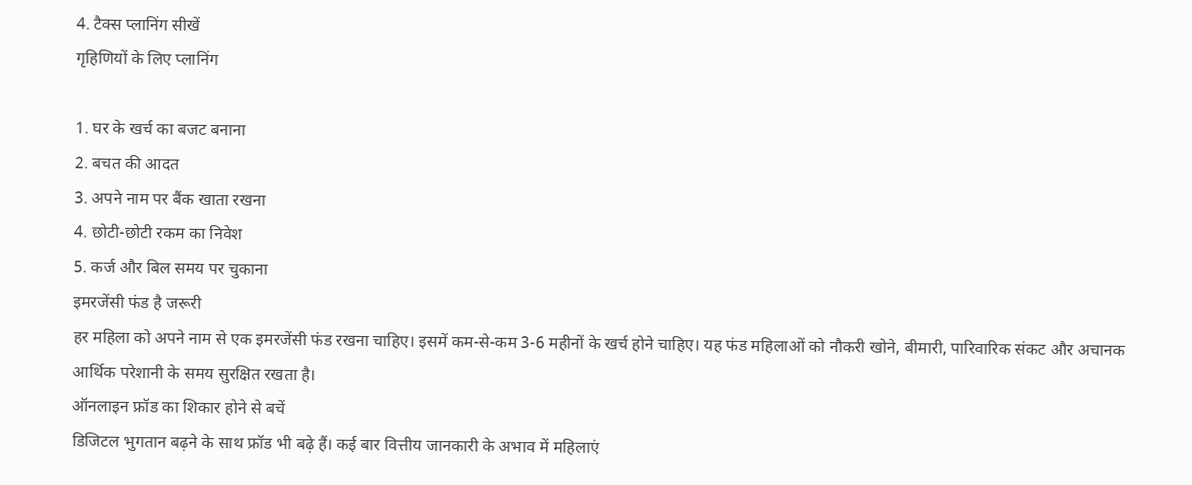4. टैक्स प्लानिंग सीखें
गृहिणियों के लिए प्लानिंग

1. घर के खर्च का बजट बनाना
2. बचत की आदत
3. अपने नाम पर बैंक खाता रखना
4. छोटी-छोटी रकम का निवेश
5. कर्ज और बिल समय पर चुकाना
इमरजेंसी फंड है जरूरी
हर महिला को अपने नाम से एक इमरजेंसी फंड रखना चाहिए। इसमें कम-से-कम 3-6 महीनों के खर्च होने चाहिए। यह फंड महिलाओं को नौकरी खोने, बीमारी, पारिवारिक संकट और अचानक आर्थिक परेशानी के समय सुरक्षित रखता है।
ऑनलाइन फ्रॉड का शिकार होने से बचें
डिजिटल भुगतान बढ़ने के साथ फ्रॉड भी बढ़े हैं। कई बार वित्तीय जानकारी के अभाव में महिलाएं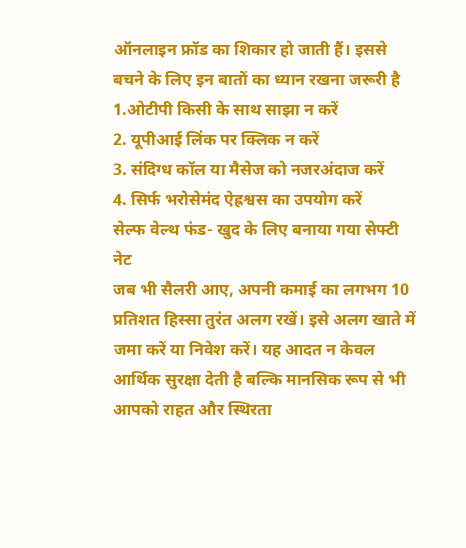ऑनलाइन फ्रॉड का शिकार हो जाती हैं। इससे बचने के लिए इन बातों का ध्यान रखना जरूरी है
1.ओटीपी किसी के साथ साझा न करें
2. यूपीआई लिंक पर क्लिक न करें
3. संदिग्ध कॉल या मैसेज को नजरअंदाज करें
4. सिर्फ भरोसेमंद ऐह्रश्वस का उपयोग करें
सेल्फ वेल्थ फंड- खुद के लिए बनाया गया सेफ्टी नेट
जब भी सैलरी आए, अपनी कमाई का लगभग 10 प्रतिशत हिस्सा तुरंत अलग रखें। इसे अलग खाते में जमा करें या निवेश करें। यह आदत न केवल आर्थिक सुरक्षा देती है बल्कि मानसिक रूप से भी आपको राहत और स्थिरता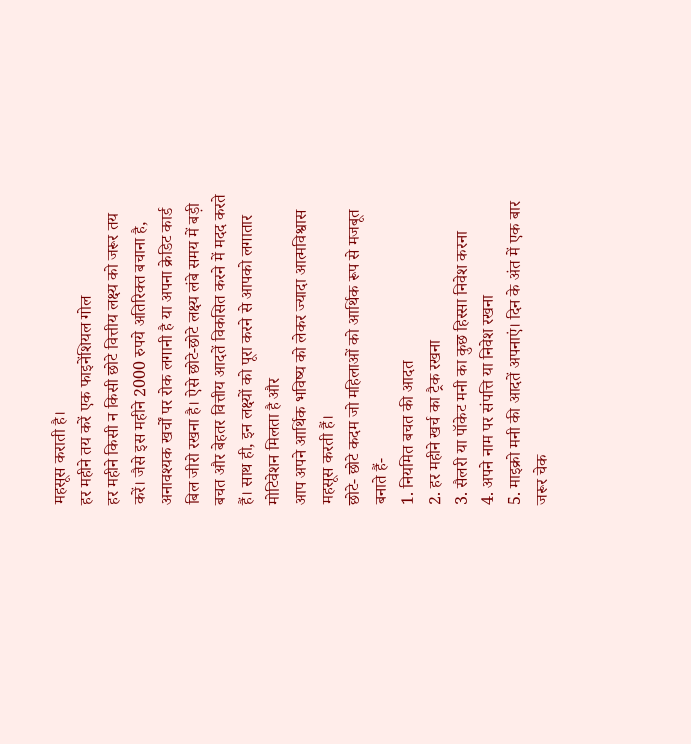महसूस कराती है।
हर महीने तय करें एक फाइनेंशियल गोल
हर महीने किसी न किसी छोटे वित्तीय लक्ष्य को जरूर तय करें। जैसे इस महीने 2000 रुपये अतिरिक्त बचाना है, अनावश्यक खर्चों पर रोक लगानी है या अपना क्रेडिट कार्ड बिल जीरो रखना है। ऐसे छोटे-छोटे लक्ष्य लंबे समय में बड़ी बचत और बेहतर वित्तीय आदतें विकसित करने में मदद करते हैं। साथ ही, इन लक्ष्यों को पूरा करने से आपको लगातार मोटिवेशन मिलता है और
आप अपने आर्थिक भविष्य को लेकर ज्यादा आत्मविश्वास महसूस करती हैं।
छोटे- छोटे कदम जो महिलाओं को आर्थिक रूप से मजबूत बनाते हैं-
1. नियमित बचत की आदत
2. हर महीने खर्च का ट्रैक रखना
3. सैलरी या पॉकेट मनी का कुछ हिस्सा निवेश करना
4. अपने नाम पर संपत्ति या निवेश रखना
5. माइक्रो मनी की आदतें अपनाएं। दिन के अंत में एक बार जरूर चेक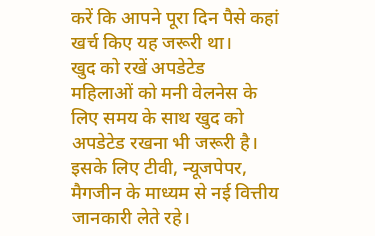करें कि आपने पूरा दिन पैसे कहां खर्च किए यह जरूरी था।
खुद को रखें अपडेटेड
महिलाओं को मनी वेलनेस के लिए समय के साथ खुद को अपडेटेड रखना भी जरूरी है। इसके लिए टीवी, न्यूजपेपर, मैगजीन के माध्यम से नई वित्तीय जानकारी लेते रहे।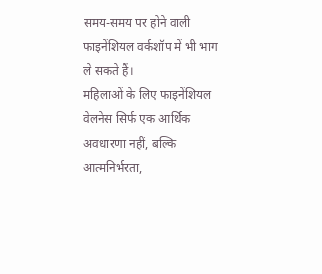समय-समय पर होने वाली फाइनेंशियल वर्कशॉप में भी भाग ले सकते हैं।
महिलाओं के लिए फाइनेंशियल वेलनेस सिर्फ एक आर्थिक अवधारणा नहीं, बल्कि आत्मनिर्भरता,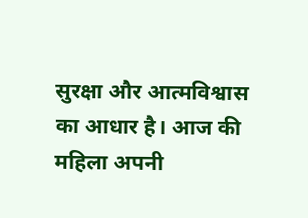सुरक्षा और आत्मविश्वास का आधार है। आज की महिला अपनी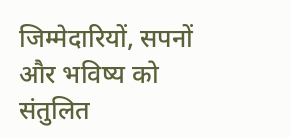जिम्मेदारियों, सपनों और भविष्य को
संतुलित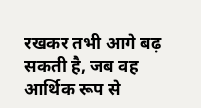रखकर तभी आगे बढ़ सकती है, जब वह आर्थिक रूप से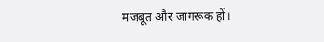मजबूत और जागरूक हों।